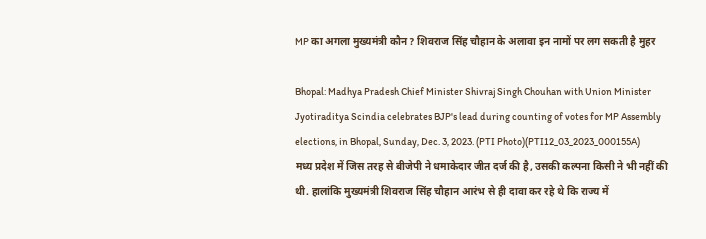MP का अगला मुख्यमंत्री कौन? शिवराज सिंह चौहान के अलावा इन नामों पर लग सकती है मुहर

Bhopal: Madhya Pradesh Chief Minister Shivraj Singh Chouhan with Union Minister Jyotiraditya Scindia celebrates BJP's lead during counting of votes for MP Assembly elections, in Bhopal, Sunday, Dec. 3, 2023. (PTI Photo)(PTI12_03_2023_000155A)
मध्य प्रदेश में जिस तरह से बीजेपी ने धमाकेदार जीत दर्ज की है, उसकी कल्पना किसी ने भी नहीं की थी. हालांकि मुख्यमंत्री शिवराज सिंह चौहान आरंभ से ही दावा कर रहे थे कि राज्य में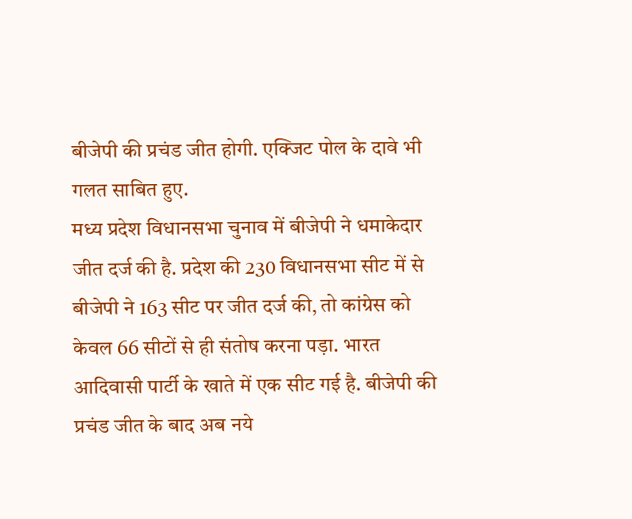बीजेपी की प्रचंड जीत होगी. एक्जिट पोल के दावे भी गलत साबित हुए.
मध्य प्रदेश विधानसभा चुनाव में बीजेपी ने धमाकेदार जीत दर्ज की है. प्रदेश की 230 विधानसभा सीट में से बीजेपी ने 163 सीट पर जीत दर्ज की, तो कांग्रेस को केवल 66 सीटों से ही संतोष करना पड़ा. भारत आदिवासी पार्टी के खाते में एक सीट गई है. बीजेपी की प्रचंड जीत के बाद अब नये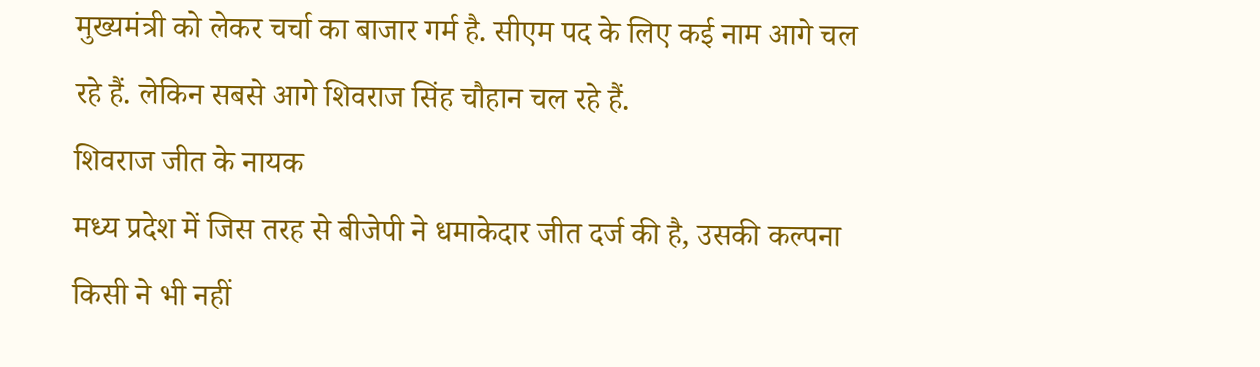मुख्यमंत्री को लेकर चर्चा का बाजार गर्म है. सीएम पद के लिए कई नाम आगे चल रहे हैं. लेकिन सबसे आगे शिवराज सिंह चौहान चल रहे हैं.
शिवराज जीत के नायक
मध्य प्रदेश में जिस तरह से बीजेपी ने धमाकेदार जीत दर्ज की है, उसकी कल्पना किसी ने भी नहीं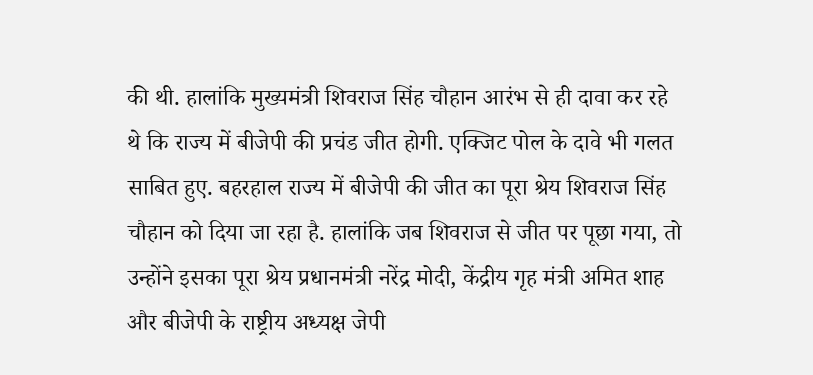की थी. हालांकि मुख्यमंत्री शिवराज सिंह चौहान आरंभ से ही दावा कर रहे थे कि राज्य में बीजेपी की प्रचंड जीत होगी. एक्जिट पोल के दावे भी गलत साबित हुए. बहरहाल राज्य में बीजेपी की जीत का पूरा श्रेय शिवराज सिंह चौहान को दिया जा रहा है. हालांकि जब शिवराज से जीत पर पूछा गया, तो उन्होंने इसका पूरा श्रेय प्रधानमंत्री नरेंद्र मोदी, केंद्रीय गृह मंत्री अमित शाह और बीजेपी के राष्ट्रीय अध्यक्ष जेपी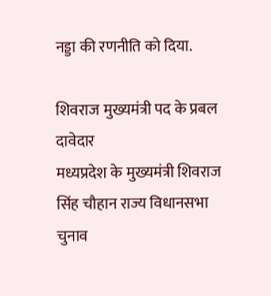नड्डा की रणनीति को दिया.

शिवराज मुख्यमंत्री पद के प्रबल दावेदार
मध्यप्रदेश के मुख्यमंत्री शिवराज सिंह चौहान राज्य विधानसभा चुनाव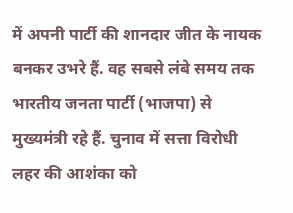में अपनी पार्टी की शानदार जीत के नायक बनकर उभरे हैं. वह सबसे लंबे समय तक भारतीय जनता पार्टी (भाजपा) से मुख्यमंत्री रहे हैं. चुनाव में सत्ता विरोधी लहर की आशंका को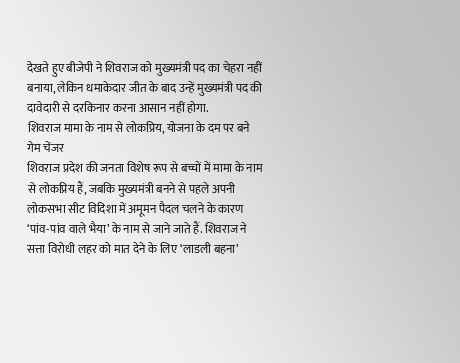देखते हुए बीजेपी ने शिवराज को मुख्यमंत्री पद का चेहरा नहीं बनाया, लेकिन धमाकेदार जीत के बाद उन्हें मुख्यमंत्री पद की दावेदारी से दरकिनार करना आसान नहीं होगा.
शिवराज मामा के नाम से लोकप्रिय, योजना के दम पर बने गेम चेंजर
शिवराज प्रदेश की जनता विशेष रूप से बच्चों में मामा के नाम से लोकप्रिय हैं, जबकि मुख्यमंत्री बनने से पहले अपनी लोकसभा सीट विदिशा में अमूमन पैदल चलने के कारण ‘पांव-पांव वाले भैया’ के नाम से जाने जाते हैं. शिवराज ने सत्ता विरोधी लहर को मात देने के लिए ‘लाडली बहना’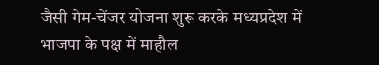जैसी गेम-चेंजर योजना शुरू करके मध्यप्रदेश में भाजपा के पक्ष में माहौल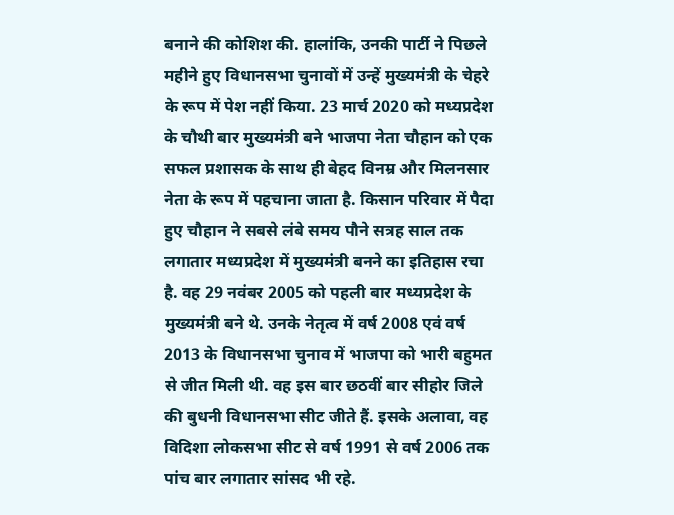बनाने की कोशिश की. हालांकि, उनकी पार्टी ने पिछले महीने हुए विधानसभा चुनावों में उन्हें मुख्यमंत्री के चेहरे के रूप में पेश नहीं किया. 23 मार्च 2020 को मध्यप्रदेश के चौथी बार मुख्यमंत्री बने भाजपा नेता चौहान को एक सफल प्रशासक के साथ ही बेहद विनम्र और मिलनसार नेता के रूप में पहचाना जाता है. किसान परिवार में पैदा हुए चौहान ने सबसे लंबे समय पौने सत्रह साल तक लगातार मध्यप्रदेश में मुख्यमंत्री बनने का इतिहास रचा है. वह 29 नवंबर 2005 को पहली बार मध्यप्रदेश के मुख्यमंत्री बने थे. उनके नेतृत्व में वर्ष 2008 एवं वर्ष 2013 के विधानसभा चुनाव में भाजपा को भारी बहुमत से जीत मिली थी. वह इस बार छठवीं बार सीहोर जिले की बुधनी विधानसभा सीट जीते हैं. इसके अलावा, वह विदिशा लोकसभा सीट से वर्ष 1991 से वर्ष 2006 तक पांच बार लगातार सांसद भी रहे.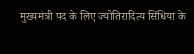मुख्यमंत्री पद के लिए ज्योतिरादित्य सिंधिया के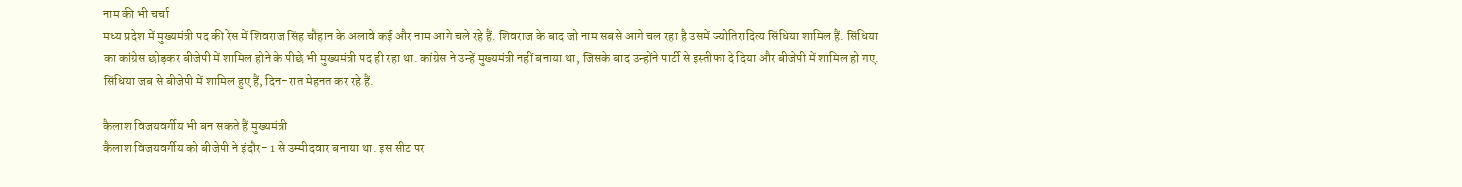नाम की भी चर्चा
मध्य प्रदेश में मुख्यमंत्री पद की रेस में शिवराज सिंह चौहान के अलावे कई और नाम आगे चले रहे हैं. शिवराज के बाद जो नाम सबसे आगे चल रहा है उसमें ज्योतिरादित्य सिंधिया शामिल हैं. सिंधिया का कांग्रेस छोड़कर बीजेपी में शामिल होने के पीछे भी मुख्यमंत्री पद ही रहा था. कांग्रेस ने उन्हें मुख्यमंत्री नहीं बनाया था, जिसके बाद उन्होंने पार्टी से इस्तीफा दे दिया और बीजेपी में शामिल हो गए. सिंधिया जब से बीजेपी में शामिल हुए हैं, दिन-रात मेहनत कर रहे हैं.

कैलाश विजयवर्गीय भी बन सकते हैं मुख्यमंत्री
कैलाश विजयवर्गीय को बीजेपी ने इंदौर- 1 से उम्मीदवार बनाया था. इस सीट पर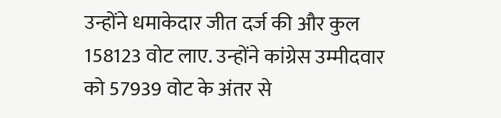उन्होंने धमाकेदार जीत दर्ज की और कुल 158123 वोट लाए. उन्होंने कांग्रेस उम्मीदवार को 57939 वोट के अंतर से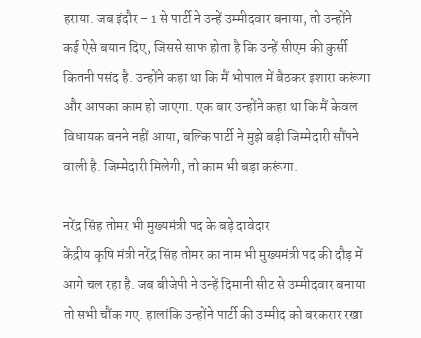हराया. जब इंदौर – 1 से पार्टी ने उन्हें उम्मीदवार बनाया, तो उन्होंने कई ऐसे बयान दिए, जिससे साफ होता है कि उन्हें सीएम की कुर्सी कितनी पसंद है. उन्होंने कहा था कि मैं भोपाल में बैठकर इशारा करूंगा और आपका काम हो जाएगा. एक बार उन्होंने कहा था कि मैं केवल विधायक बनने नहीं आया, बल्कि पार्टी ने मुझे बड़ी जिम्मेदारी सौंपने वाली है. जिम्मेदारी मिलेगी, तो काम भी बड़ा करूंगा.

नरेंद्र सिंह तोमर भी मुख्यमंत्री पद के बड़े दावेदार
केंद्रीय कृषि मंत्री नरेंद्र सिंह तोमर का नाम भी मुख्यमंत्री पद की दौड़ में आगे चल रहा है. जब बीजेपी ने उन्हें दिमानी सीट से उम्मीदवार बनाया तो सभी चौंक गए. हालांकि उन्होंने पार्टी की उम्मीद को बरकरार रखा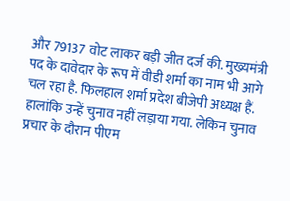और 79137 वोट लाकर बड़ी जीत दर्ज की. मुख्यमंत्री पद के दावेदार के रूप में वीडी शर्मा का नाम भी आगे चल रहा है. फिलहाल शर्मा प्रदेश बीजेपी अध्यक्ष हैं. हालांकि उन्हें चुनाव नहीं लड़ाया गया. लेकिन चुनाव प्रचार के दौरान पीएम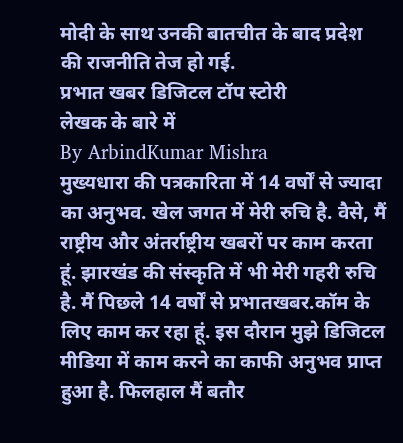मोदी के साथ उनकी बातचीत के बाद प्रदेश की राजनीति तेज हो गई.
प्रभात खबर डिजिटल टॉप स्टोरी
लेखक के बारे में
By ArbindKumar Mishra
मुख्यधारा की पत्रकारिता में 14 वर्षों से ज्यादा का अनुभव. खेल जगत में मेरी रुचि है. वैसे, मैं राष्ट्रीय और अंतर्राष्ट्रीय खबरों पर काम करता हूं. झारखंड की संस्कृति में भी मेरी गहरी रुचि है. मैं पिछले 14 वर्षों से प्रभातखबर.कॉम के लिए काम कर रहा हूं. इस दौरान मुझे डिजिटल मीडिया में काम करने का काफी अनुभव प्राप्त हुआ है. फिलहाल मैं बतौर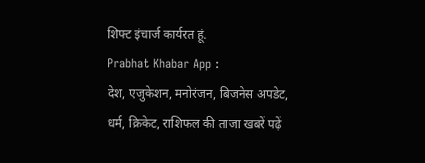शिफ्ट इंचार्ज कार्यरत हूं.
Prabhat Khabar App :
देश, एजुकेशन, मनोरंजन, बिजनेस अपडेट, धर्म, क्रिकेट, राशिफल की ताजा खबरें पढ़ें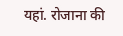यहां. रोजाना की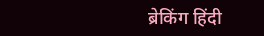ब्रेकिंग हिंदी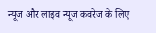न्यूज और लाइव न्यूज कवरेज के लिए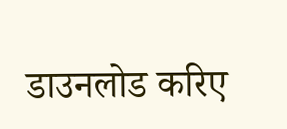डाउनलोड करिए